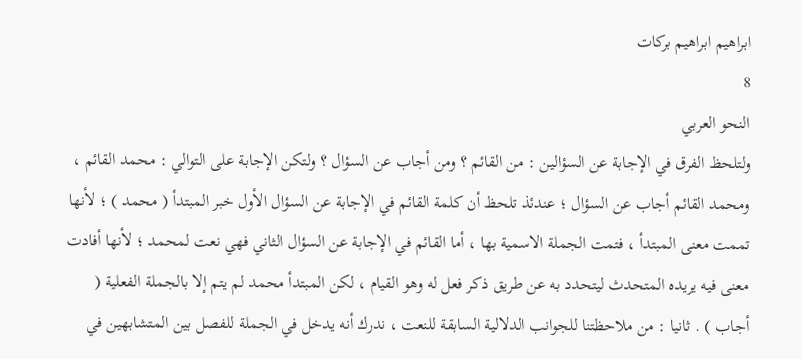ابراهيم ابراهيم بركات
8
النحو العربي
ولتلحظ الفرق في الإجابة عن السؤالين : من القائم ؟ ومن أجاب عن السؤال ؟ ولتكن الإجابة على التوالي : محمد القائم ، ومحمد القائم أجاب عن السؤال ؛ عندئذ تلحظ أن كلمة القائم في الإجابة عن السؤال الأول خبر المبتدأ ( محمد ) ؛ لأنها تممت معنى المبتدأ ، فتمت الجملة الاسمية بها ، أما القائم في الإجابة عن السؤال الثاني فهي نعت لمحمد ؛ لأنها أفادت معنى فيه يريده المتحدث ليتحدد به عن طريق ذكر فعل له وهو القيام ، لكن المبتدأ محمد لم يتم إلا بالجملة الفعلية ( أجاب ) . ثانيا : من ملاحظتنا للجوانب الدلالية السابقة للنعت ، ندرك أنه يدخل في الجملة للفصل بين المتشابهين في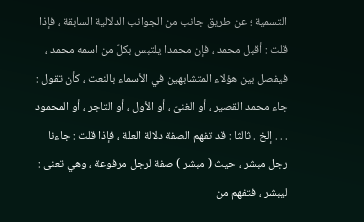التسمية ؛ عن طريق جانب من الجوانب الدلالية السابقة ، فإذا قلت : أقبل محمد ، فإن محمدا يلتبس بكلّ من اسمه محمد ، فيفصل بين هؤلاء المتشابهين في الأسماء بالنعت ، كأن تقول : جاء محمد القصير ، أو الغنىّ ، أو الأول ، أو التاجر ، أو المحمود . . . إلخ . ثالثا : قد تفهم الصفة دلالة العلة ، فإذا قلت : جاءنا رجل مبشر ، حيث ( مبشر ) صفة لرجل مرفوعة ، وهي تعنى : ليبشر ، فتفهم من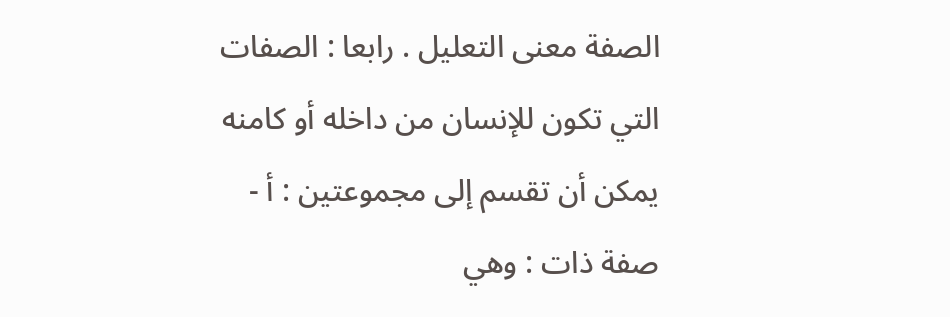الصفة معنى التعليل . رابعا : الصفات التي تكون للإنسان من داخله أو كامنه يمكن أن تقسم إلى مجموعتين : أ - صفة ذات : وهي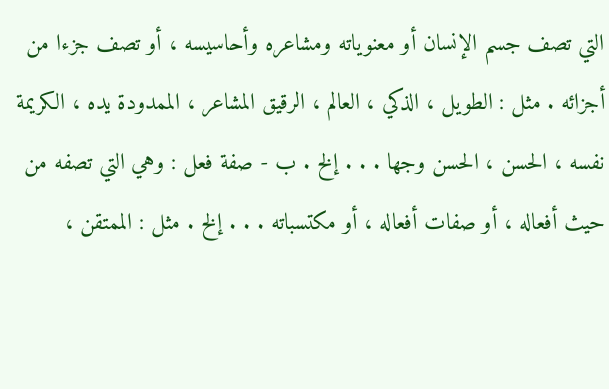التي تصف جسم الإنسان أو معنوياته ومشاعره وأحاسيسه ، أو تصف جزءا من أجزائه . مثل : الطويل ، الذكي ، العالم ، الرقيق المشاعر ، الممدودة يده ، الكريمة نفسه ، الحسن ، الحسن وجها . . . إلخ . ب - صفة فعل : وهي التي تصفه من حيث أفعاله ، أو صفات أفعاله ، أو مكتسباته . . . إلخ . مثل : الممتقن ،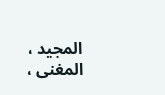المجيد ، المغنى ،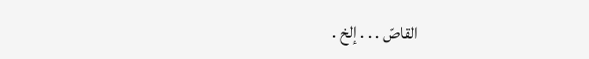القاصّ . . . إلخ .